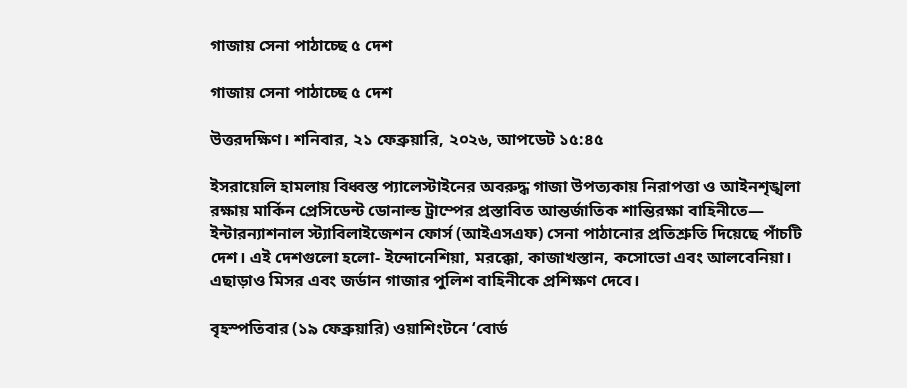গাজায় সেনা পাঠাচ্ছে ৫ দেশ

গাজায় সেনা পাঠাচ্ছে ৫ দেশ

উত্তরদক্ষিণ। শনিবার, ২১ ফেব্রুয়ারি, ২০২৬, আপডেট ১৫:৪৫

ইসরায়েলি হামলায় বিধ্বস্ত প্যালেস্টাইনের অবরুদ্ধ গাজা উপত্যকায় নিরাপত্তা ও আইনশৃঙ্খলা রক্ষায় মার্কিন প্রেসিডেন্ট ডোনাল্ড ট্রাম্পের প্রস্তাবিত আন্তর্জাতিক শান্তিরক্ষা বাহিনীতে— ইন্টারন্যাশনাল স্ট্যাবিলাইজেশন ফোর্স (আইএসএফ) সেনা পাঠানোর প্রতিশ্রুতি দিয়েছে পাঁচটি দেশ। এই দেশগুলো হলো- ইন্দোনেশিয়া, মরক্কো, কাজাখস্তান, কসোভো এবং আলবেনিয়া। এছাড়াও মিসর এবং জর্ডান গাজার পুলিশ বাহিনীকে প্রশিক্ষণ দেবে।

বৃহস্পতিবার (১৯ ফেব্রুয়ারি) ওয়াশিংটনে ‘বোর্ড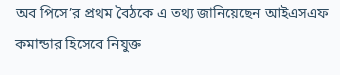অব পিসে’র প্রথম বৈঠকে এ তথ্য জানিয়েছেন আইএসএফ কমান্ডার হিসেবে নিযুক্ত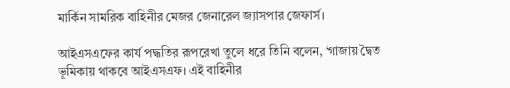মার্কিন সামরিক বাহিনীর মেজর জেনারেল জ্যাসপার জেফার্স।

আইএসএফের কার্য পদ্ধতির রূপরেখা তুলে ধরে তিনি বলেন, ‘গাজায় দ্বৈত ভূমিকায় থাকবে আইএসএফ। এই বাহিনীর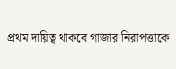প্রথম দায়িত্ব থাকবে গাজার নিরাপত্তাকে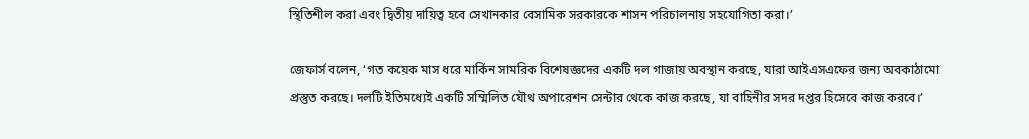স্থিতিশীল করা এবং দ্বিতীয় দায়িত্ব হবে সেখানকার বেসামিক সরকারকে শাসন পরিচালনায় সহযোগিতা করা।’

জেফার্স বলেন, ‘গত কয়েক মাস ধরে মার্কিন সামরিক বিশেষজ্ঞদের একটি দল গাজায় অবস্থান করছে, যারা আইএসএফের জন্য অবকাঠামো প্রস্তুত করছে। দলটি ইতিমধ্যেই একটি সম্মিলিত যৌথ অপারেশন সেন্টার থেকে কাজ করছে, যা বাহিনীর সদর দপ্তর হিসেবে কাজ করবে।’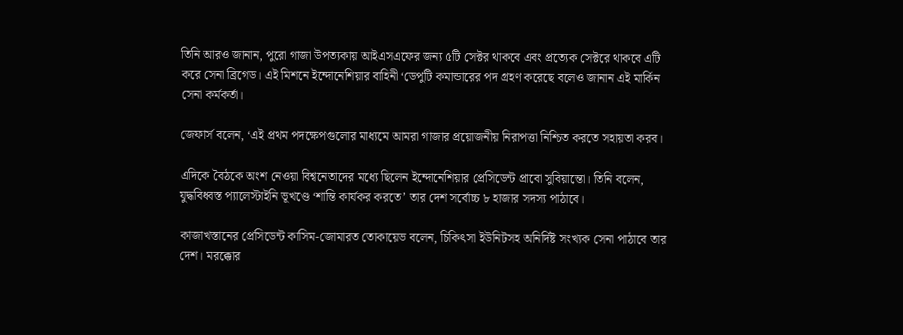তিনি আরও জানান, পুরো গাজা উপত্যকায় আইএসএফের জন্য ৫টি সেক্টর থাকবে এবং প্রত্যেক সেক্টরে থাকবে এটি করে সেনা ব্রিগেড। এই মিশনে ইন্দোনেশিয়ার বাহিনী ‘ডেপুটি কমান্ডারের পদ গ্রহণ করেছে বলেও জানান এই মার্কিন সেনা কর্মকর্তা।

জেফার্স বলেন, ‘এই প্রথম পদক্ষেপগুলোর মাধ্যমে আমরা গাজার প্রয়োজনীয় নিরাপত্তা নিশ্চিত করতে সহায়তা করব।

এদিকে বৈঠকে অংশ নেওয়া বিশ্বনেতাদের মধ্যে ছিলেন ইন্দোনেশিয়ার প্রেসিডেন্ট প্রাবো সুবিয়ান্তো। তিনি বলেন, যুদ্ধবিধ্বস্ত প্যালেস্টাইনি ভূখণ্ডে ‘শান্তি কার্যকর করতে’ তার দেশ সর্বোচ্চ ৮ হাজার সদস্য পাঠাবে।

কাজাখস্তানের প্রেসিডেন্ট কাসিম-জোমারত তোকায়েভ বলেন, চিকিৎসা ইউনিটসহ অনির্দিষ্ট সংখ্যক সেনা পাঠাবে তার দেশ। মরক্কোর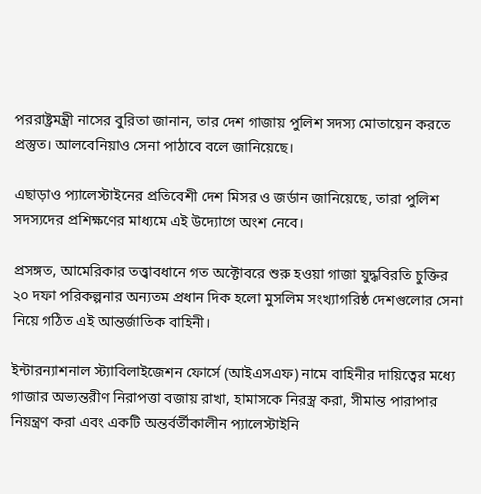পররাষ্ট্রমন্ত্রী নাসের বুরিতা জানান, তার দেশ গাজায় পুলিশ সদস্য মোতায়েন করতে প্রস্তুত। আলবেনিয়াও সেনা পাঠাবে বলে জানিয়েছে।

এছাড়াও প্যালেস্টাইনের প্রতিবেশী দেশ মিসর ও জর্ডান জানিয়েছে, তারা পুলিশ সদস্যদের প্রশিক্ষণের মাধ্যমে এই উদ্যোগে অংশ নেবে।

প্রসঙ্গত, আমেরিকার তত্ত্বাবধানে গত অক্টোবরে শুরু হওয়া গাজা যুদ্ধবিরতি চুক্তির ২০ দফা পরিকল্পনার অন্যতম প্রধান দিক হলো মুসলিম সংখ্যাগরিষ্ঠ দেশগুলোর সেনা নিয়ে গঠিত এই আন্তর্জাতিক বাহিনী।

ইন্টারন্যাশনাল স্ট্যাবিলাইজেশন ফোর্সে (আইএসএফ) নামে বাহিনীর দায়িত্বের মধ্যে গাজার অভ্যন্তরীণ নিরাপত্তা বজায় রাখা, হামাসকে নিরস্ত্র করা, সীমান্ত পারাপার নিয়ন্ত্রণ করা এবং একটি অন্তর্বর্তীকালীন প্যালেস্টাইনি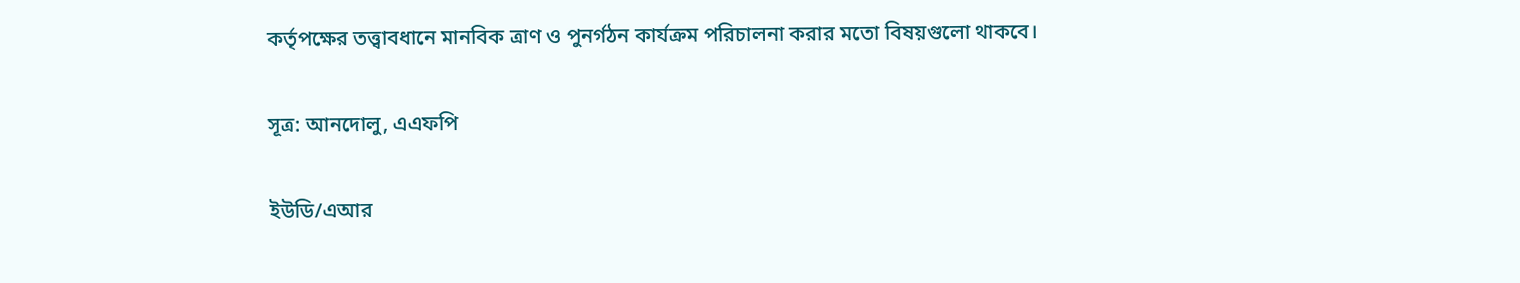কর্তৃপক্ষের তত্ত্বাবধানে মানবিক ত্রাণ ও পুনর্গঠন কার্যক্রম পরিচালনা করার মতো বিষয়গুলো থাকবে।

সূত্র: আনদোলু, এএফপি

ইউডি/এআর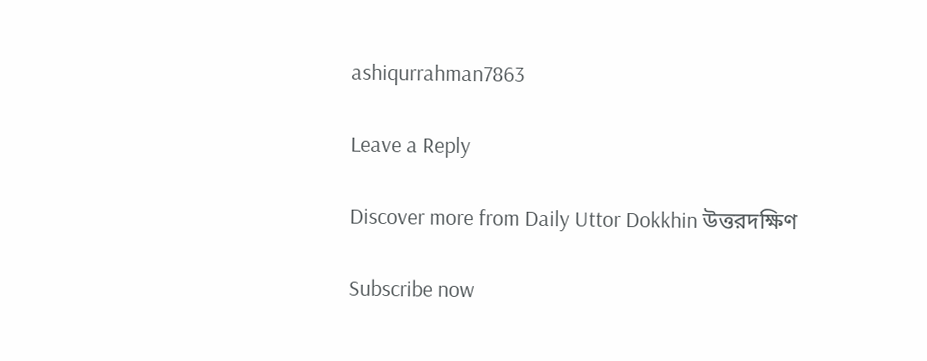ashiqurrahman7863

Leave a Reply

Discover more from Daily Uttor Dokkhin উত্তরদক্ষিণ

Subscribe now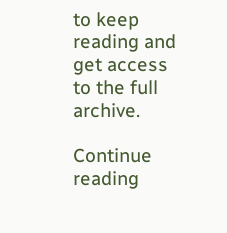to keep reading and get access to the full archive.

Continue reading